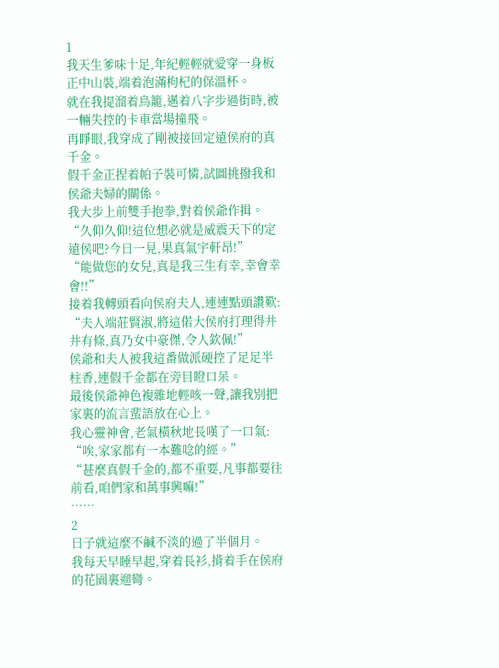1
我天生爹味十足,年紀輕輕就愛穿一身板正中山裝,端着泡滿枸杞的保溫杯。
就在我提溜着鳥籠,邁着八字步過街時,被一輛失控的卡車當場撞飛。
再睜眼,我穿成了剛被接回定遠侯府的真千金。
假千金正捏着帕子裝可憐,試圖挑撥我和侯爺夫婦的關係。
我大步上前雙手抱拳,對着侯爺作揖。
“久仰久仰!這位想必就是威震天下的定遠侯吧?今日一見,果真氣宇軒昂!”
“能做您的女兒,真是我三生有幸,幸會幸會!!”
接着我轉頭看向侯府夫人,連連點頭讚歎:
“夫人端莊賢淑,將這偌大侯府打理得井井有條,真乃女中豪傑,令人欽佩!”
侯爺和夫人被我這番做派硬控了足足半柱香,連假千金都在旁目瞪口呆。
最後侯爺神色複雜地輕咳一聲,讓我別把家裏的流言蜚語放在心上。
我心靈神會,老氣橫秋地長嘆了一口氣:
“唉,家家都有一本難唸的經。”
“甚麼真假千金的,都不重要,凡事都要往前看,咱們家和萬事興嘛!”
……
2
日子就這麼不鹹不淡的過了半個月。
我每天早睡早起,穿着長衫,揹着手在侯府的花園裏遛彎。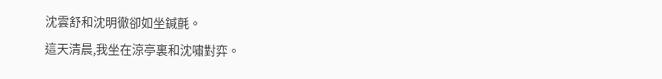沈雲舒和沈明徹卻如坐鍼氈。
這天清晨,我坐在涼亭裏和沈嘯對弈。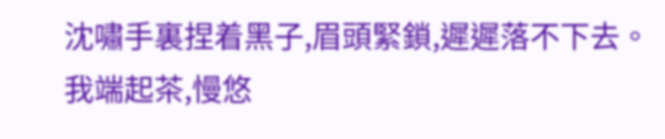沈嘯手裏捏着黑子,眉頭緊鎖,遲遲落不下去。
我端起茶,慢悠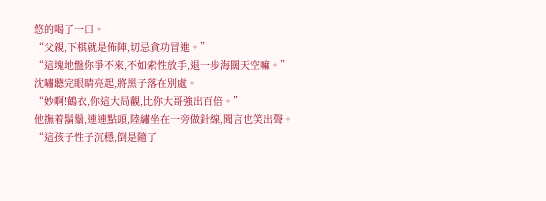悠的喝了一口。
“父親,下棋就是佈陣,切忌貪功冒進。”
“這塊地盤你爭不來,不如索性放手,退一步海闊天空嘛。”
沈嘯聽完眼睛亮起,將黑子落在別處。
“妙啊!鶴衣,你這大局觀,比你大哥強出百倍。”
他撫着鬍鬚,連連點頭,陸繡坐在一旁做針線,聞言也笑出聲。
“這孩子性子沉穩,倒是隨了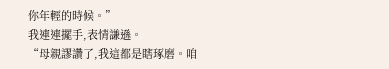你年輕的時候。”
我連連擺手,表情謙遜。
“母親謬讚了,我這都是瞎琢磨。咱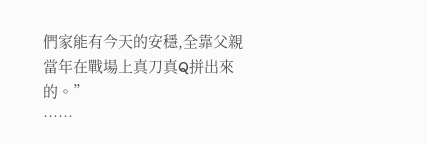們家能有今天的安穩,全靠父親當年在戰場上真刀真Q拼出來的。”
……